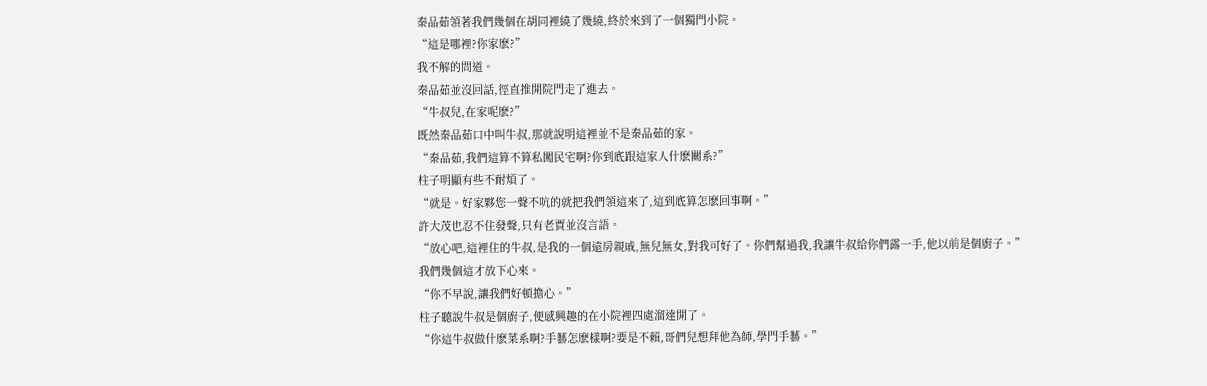秦品茹領著我們幾個在胡同裡繞了幾繞,終於來到了一個獨門小院。
“這是哪裡?你家麽?”
我不解的問道。
秦品茹並沒回話,徑直推開院門走了進去。
“牛叔兒,在家呢麽?”
既然秦品茹口中叫牛叔,那就說明這裡並不是秦品茹的家。
“秦品茹,我們這算不算私闖民宅啊?你到底跟這家人什麽關系?”
柱子明顯有些不耐煩了。
“就是。好家夥您一聲不吭的就把我們領這來了,這到底算怎麽回事啊。”
許大茂也忍不住發聲,只有老賈並沒言語。
“放心吧,這裡住的牛叔,是我的一個遠房親戚,無兒無女,對我可好了。你們幫過我,我讓牛叔給你們露一手,他以前是個廚子。”
我們幾個這才放下心來。
“你不早說,讓我們好頓擔心。”
柱子聽說牛叔是個廚子,便感興趣的在小院裡四處溜達開了。
“你這牛叔做什麽菜系啊?手藝怎麽樣啊?要是不賴,哥們兒想拜他為師,學門手藝。”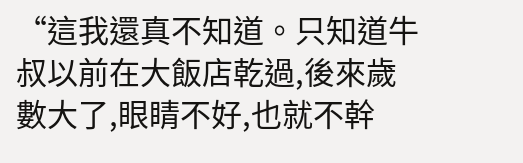“這我還真不知道。只知道牛叔以前在大飯店乾過,後來歲數大了,眼睛不好,也就不幹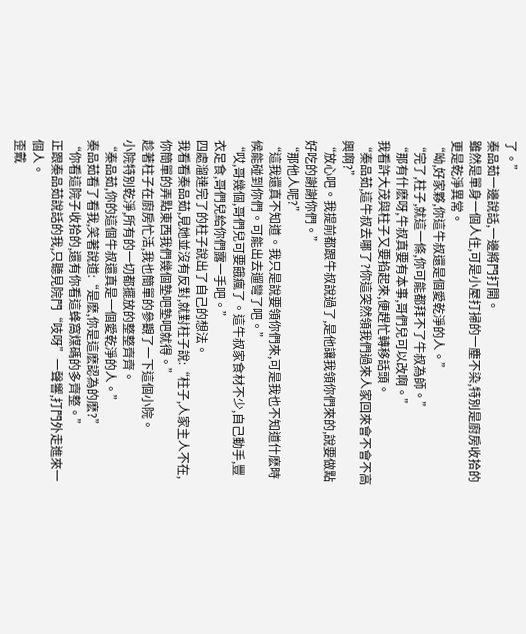了。”
秦品茹一邊說話,一邊將門打開。
雖然是單身一個人住,可是小屋打掃的一塵不染,特別是廚房收拾的更是乾淨異常。
“呦,好家夥,你這牛叔還是個愛乾淨的人。”
“完了,柱子,就這一條,你可能都拜不了牛叔為師。”
“那有什麽呀,牛叔真要有本事,哥們兒可以改啊。”
我看許大茂與柱子又要掐起來,便趕忙轉移話頭。
“秦品茹,這牛叔去哪了?你這突然領我們過來人家回來會不會不高興啊?”
“放心吧。我提前都跟牛叔說過了,是他讓我領你們來的,說要做點好吃的謝謝你們。”
“那他人呢?”
“這我還真不知道。我只是說要領你們來,可是我也不知道什麽時候能碰到你們。可能出去遛彎了吧。”
“哎,哥幾個,哥們兒可要餓瘋了。這牛叔家食材不少,自己動手,豐衣足食,哥們兒給你們露一手吧。”
四處溜達完了的柱子說出了自己的想法。
我看看秦品茹,見她並沒有反對,就對柱子說:“柱子,人家主人不在,你簡單的弄點東西我們幾個墊吧墊吧就得。”
趁著柱子在廚房忙活,我也簡單的參觀了一下這個小院。
小院特別乾淨,所有的一切都擺放的整整齊齊。
“秦品茹,你的這個牛叔還真是一個愛乾淨的人。”
秦品茹看了看我,笑著說道:“是麽,你是這麽認為的麽?”
“你看這院子收拾的,還有你看這蜂窩煤碼的多齊整。”
正跟秦品茹說話的我,只聽見院門“吱呀”一聲響,打門外走進來一個人。
歪戴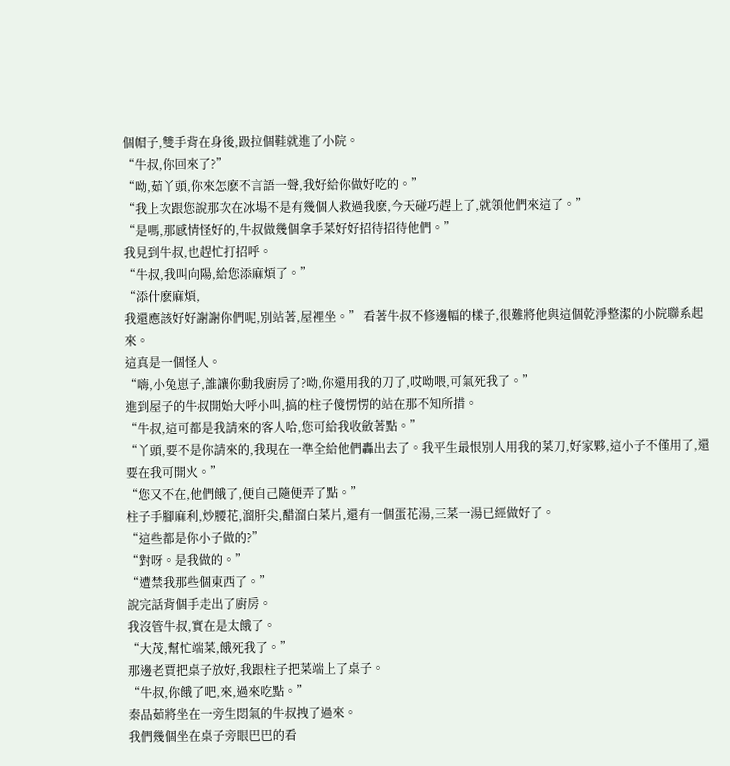個帽子,雙手背在身後,趿拉個鞋就進了小院。
“牛叔,你回來了?”
“呦,茹丫頭,你來怎麽不言語一聲,我好給你做好吃的。”
“我上次跟您說那次在冰場不是有幾個人救過我麽,今天碰巧趕上了,就領他們來這了。”
“是嗎,那感情怪好的,牛叔做幾個拿手菜好好招待招待他們。”
我見到牛叔,也趕忙打招呼。
“牛叔,我叫向陽,給您添麻煩了。”
“添什麽麻煩,
我還應該好好謝謝你們呢,別站著,屋裡坐。” 看著牛叔不修邊幅的樣子,很難將他與這個乾淨整潔的小院聯系起來。
這真是一個怪人。
“嗨,小兔崽子,誰讓你動我廚房了?呦,你還用我的刀了,哎呦喂,可氣死我了。”
進到屋子的牛叔開始大呼小叫,搞的柱子傻愣愣的站在那不知所措。
“牛叔,這可都是我請來的客人哈,您可給我收斂著點。”
“丫頭,要不是你請來的,我現在一準全給他們轟出去了。我平生最恨別人用我的菜刀,好家夥,這小子不僅用了,還要在我可開火。”
“您又不在,他們餓了,便自己隨便弄了點。”
柱子手腳麻利,炒腰花,溜肝尖,醋溜白菜片,還有一個蛋花湯,三菜一湯已經做好了。
“這些都是你小子做的?”
“對呀。是我做的。”
“遭禁我那些個東西了。”
說完話背個手走出了廚房。
我沒管牛叔,實在是太餓了。
“大茂,幫忙端菜,餓死我了。”
那邊老賈把桌子放好,我跟柱子把菜端上了桌子。
“牛叔,你餓了吧,來,過來吃點。”
秦品茹將坐在一旁生悶氣的牛叔拽了過來。
我們幾個坐在桌子旁眼巴巴的看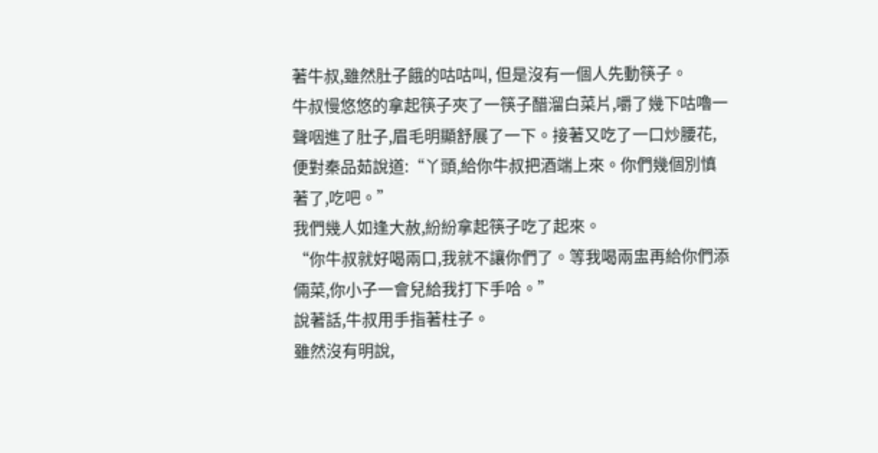著牛叔,雖然肚子餓的咕咕叫, 但是沒有一個人先動筷子。
牛叔慢悠悠的拿起筷子夾了一筷子醋溜白菜片,嚼了幾下咕嚕一聲咽進了肚子,眉毛明顯舒展了一下。接著又吃了一口炒腰花,便對秦品茹說道:“丫頭,給你牛叔把酒端上來。你們幾個別慎著了,吃吧。”
我們幾人如逢大赦,紛紛拿起筷子吃了起來。
“你牛叔就好喝兩口,我就不讓你們了。等我喝兩盅再給你們添倆菜,你小子一會兒給我打下手哈。”
說著話,牛叔用手指著柱子。
雖然沒有明說,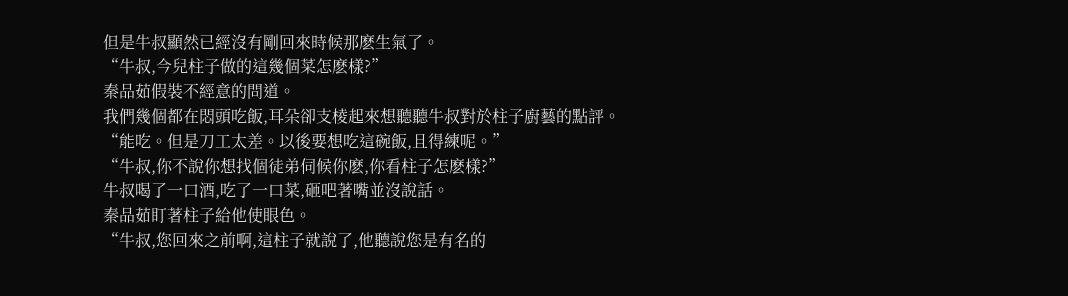但是牛叔顯然已經沒有剛回來時候那麽生氣了。
“牛叔,今兒柱子做的這幾個菜怎麽樣?”
秦品茹假裝不經意的問道。
我們幾個都在悶頭吃飯,耳朵卻支棱起來想聽聽牛叔對於柱子廚藝的點評。
“能吃。但是刀工太差。以後要想吃這碗飯,且得練呢。”
“牛叔,你不說你想找個徒弟伺候你麽,你看柱子怎麽樣?”
牛叔喝了一口酒,吃了一口菜,砸吧著嘴並沒說話。
秦品茹盯著柱子給他使眼色。
“牛叔,您回來之前啊,這柱子就說了,他聽說您是有名的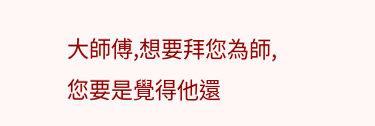大師傅,想要拜您為師,您要是覺得他還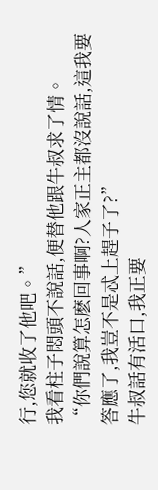行,您就收了他吧。”
我看柱子悶頭不說話,便替他跟牛叔求了情。
“你們說算怎麽回事啊?人家正主都沒說話,這我要答應了,我豈不是忒上趕子了?”
牛叔話有活口,我正要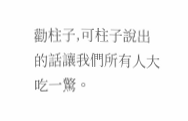勸柱子,可柱子說出的話讓我們所有人大吃一驚。